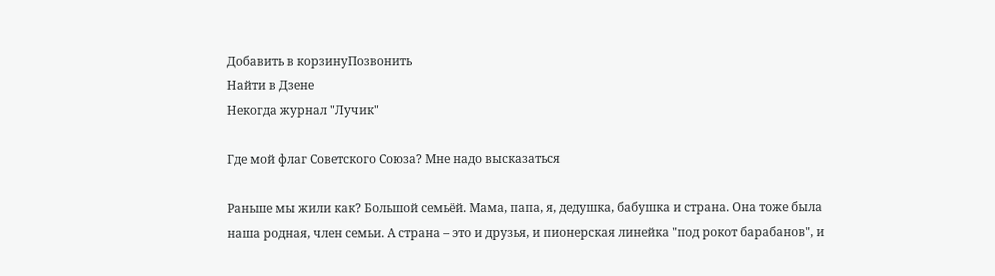Добавить в корзинуПозвонить
Найти в Дзене
Некогда журнал "Лучик"

Где мой флаг Советского Союза? Мне надо высказаться

Раньше мы жили как? Большой семьёй. Мама, папа, я, дедушка, бабушка и страна. Она тоже была наша родная, член семьи. А страна – это и друзья, и пионерская линейка "под рокот барабанов", и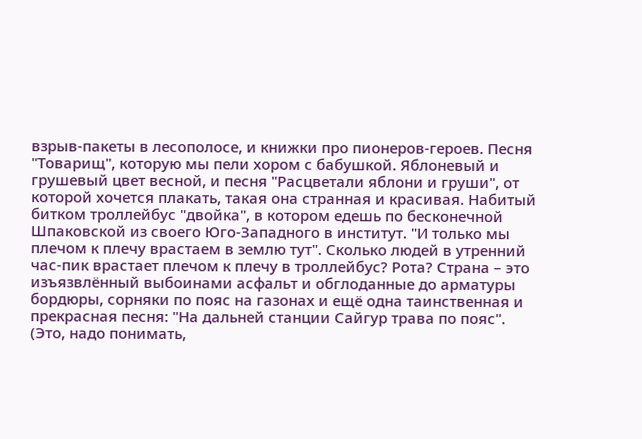взрыв-пакеты в лесополосе, и книжки про пионеров-героев. Песня "Товарищ", которую мы пели хором с бабушкой. Яблоневый и грушевый цвет весной, и песня "Расцветали яблони и груши", от которой хочется плакать, такая она странная и красивая. Набитый битком троллейбус "двойка", в котором едешь по бесконечной Шпаковской из своего Юго-Западного в институт. "И только мы плечом к плечу врастаем в землю тут". Сколько людей в утренний час-пик врастает плечом к плечу в троллейбус? Рота? Страна – это изъязвлённый выбоинами асфальт и обглоданные до арматуры бордюры, сорняки по пояс на газонах и ещё одна таинственная и прекрасная песня: "На дальней станции Сайгур трава по пояс". (Это, надо понимать,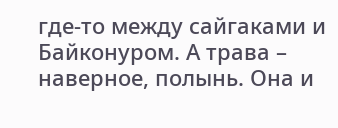где-то между сайгаками и Байконуром. А трава – наверное, полынь. Она и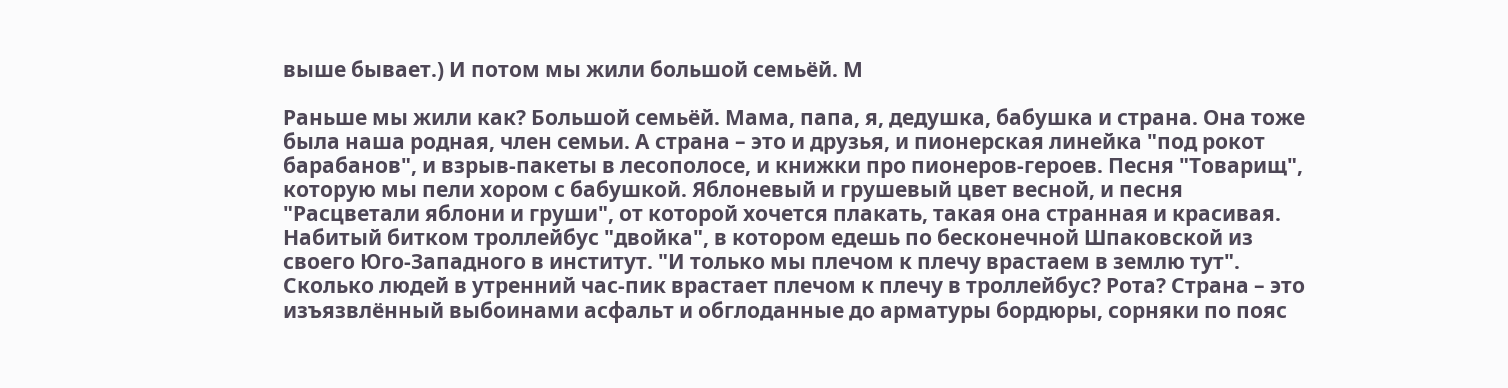выше бывает.) И потом мы жили большой семьёй. М

Раньше мы жили как? Большой семьёй. Мама, папа, я, дедушка, бабушка и страна. Она тоже была наша родная, член семьи. А страна – это и друзья, и пионерская линейка "под рокот барабанов", и взрыв-пакеты в лесополосе, и книжки про пионеров-героев. Песня "Товарищ", которую мы пели хором с бабушкой. Яблоневый и грушевый цвет весной, и песня "Расцветали яблони и груши", от которой хочется плакать, такая она странная и красивая. Набитый битком троллейбус "двойка", в котором едешь по бесконечной Шпаковской из своего Юго-Западного в институт. "И только мы плечом к плечу врастаем в землю тут". Сколько людей в утренний час-пик врастает плечом к плечу в троллейбус? Рота? Страна – это изъязвлённый выбоинами асфальт и обглоданные до арматуры бордюры, сорняки по пояс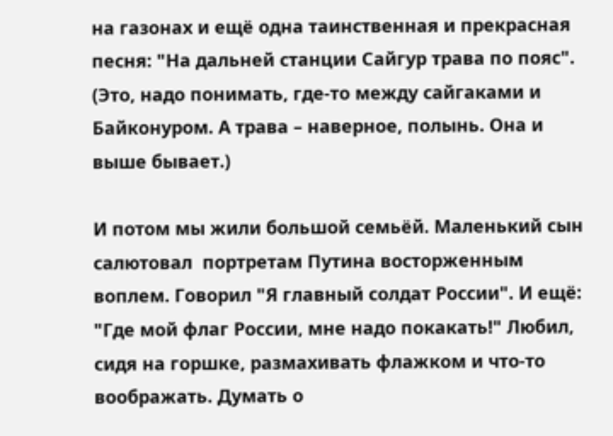на газонах и ещё одна таинственная и прекрасная песня: "На дальней станции Сайгур трава по пояс". (Это, надо понимать, где-то между сайгаками и Байконуром. А трава – наверное, полынь. Она и выше бывает.)

И потом мы жили большой семьёй. Маленький сын салютовал  портретам Путина восторженным воплем. Говорил "Я главный солдат России". И ещё: "Где мой флаг России, мне надо покакать!" Любил, сидя на горшке, размахивать флажком и что-то воображать. Думать о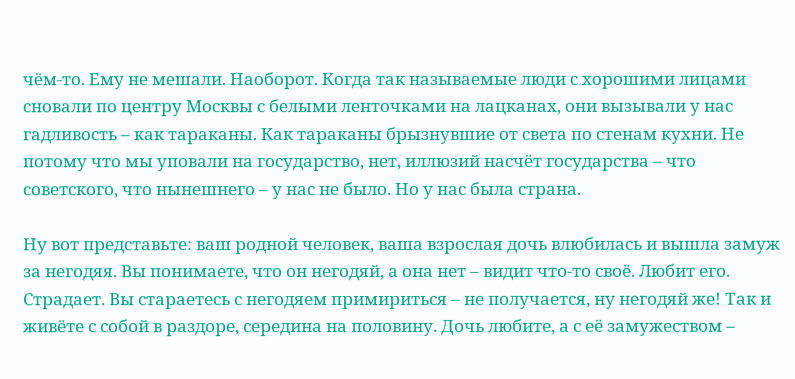чём-то. Ему не мешали. Наоборот. Когда так называемые люди с хорошими лицами сновали по центру Москвы с белыми ленточками на лацканах, они вызывали у нас гадливость – как тараканы. Как тараканы брызнувшие от света по стенам кухни. Не потому что мы уповали на государство, нет, иллюзий насчёт государства – что советского, что нынешнего – у нас не было. Но у нас была страна.

Ну вот представьте: ваш родной человек, ваша взрослая дочь влюбилась и вышла замуж за негодяя. Вы понимаете, что он негодяй, а она нет – видит что-то своё. Любит его. Страдает. Вы стараетесь с негодяем примириться – не получается, ну негодяй же! Так и живёте с собой в раздоре, середина на половину. Дочь любите, а с её замужеством –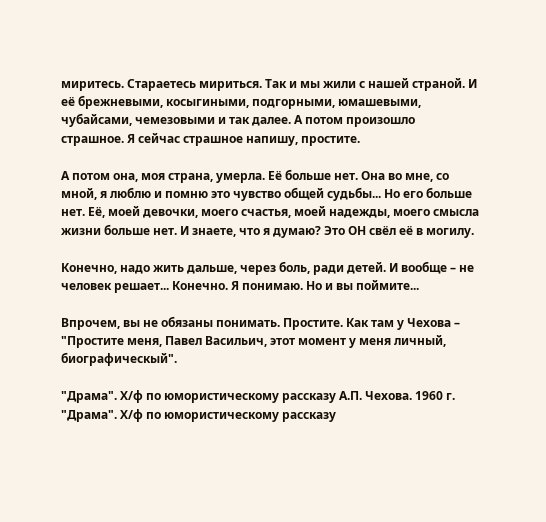миритесь. Стараетесь мириться. Так и мы жили с нашей страной. И её брежневыми, косыгиными, подгорными, юмашевыми, чубайсами, чемезовыми и так далее. А потом произошло страшное. Я сейчас страшное напишу, простите.

А потом она, моя страна, умерла. Её больше нет. Она во мне, со мной, я люблю и помню это чувство общей судьбы... Но его больше нет. Её, моей девочки, моего счастья, моей надежды, моего смысла жизни больше нет. И знаете, что я думаю? Это ОН свёл её в могилу.

Конечно, надо жить дальше, через боль, ради детей. И вообще – не человек решает... Конечно. Я понимаю. Но и вы поймите...

Впрочем, вы не обязаны понимать. Простите. Как там у Чехова – "Простите меня, Павел Васильич, этот момент у меня личный, биографическый".

"Драма". Х/ф по юмористическому рассказу А.П. Чехова. 1960 г.
"Драма". Х/ф по юмористическому рассказу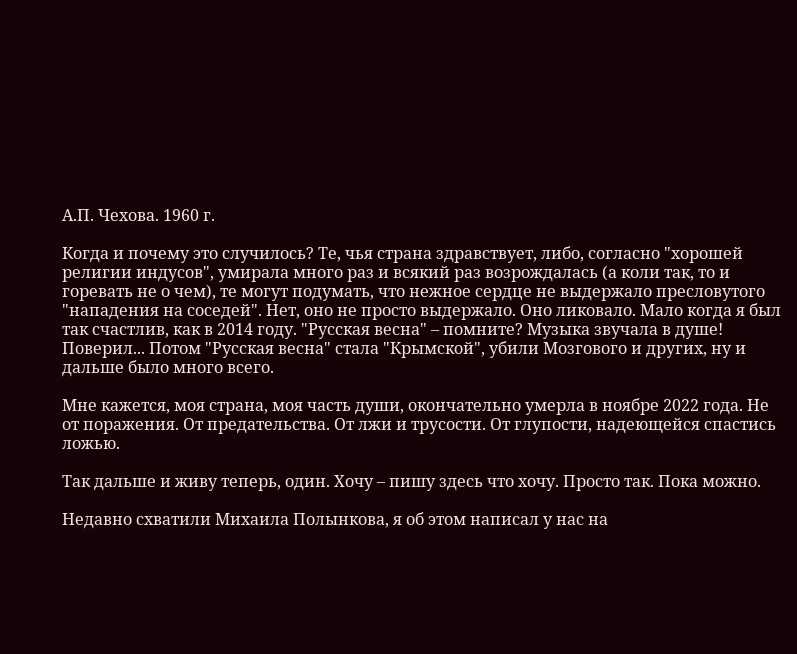А.П. Чехова. 1960 г.

Когда и почему это случилось? Те, чья страна здравствует, либо, согласно "хорошей религии индусов", умирала много раз и всякий раз возрождалась (а коли так, то и горевать не о чем), те могут подумать, что нежное сердце не выдержало пресловутого "нападения на соседей". Нет, оно не просто выдержало. Оно ликовало. Мало когда я был так счастлив, как в 2014 году. "Русская весна" – помните? Музыка звучала в душе! Поверил... Потом "Русская весна" стала "Крымской", убили Мозгового и других, ну и дальше было много всего.

Мне кажется, моя страна, моя часть души, окончательно умерла в ноябре 2022 года. Не от поражения. От предательства. От лжи и трусости. От глупости, надеющейся спастись ложью.

Так дальше и живу теперь, один. Хочу – пишу здесь что хочу. Просто так. Пока можно.

Недавно схватили Михаила Полынкова, я об этом написал у нас на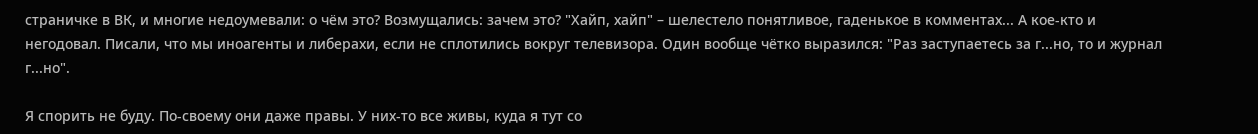страничке в ВК, и многие недоумевали: о чём это? Возмущались: зачем это? "Хайп, хайп" – шелестело понятливое, гаденькое в комментах... А кое-кто и негодовал. Писали, что мы иноагенты и либерахи, если не сплотились вокруг телевизора. Один вообще чётко выразился: "Раз заступаетесь за г...но, то и журнал г...но".

Я спорить не буду. По-своему они даже правы. У них-то все живы, куда я тут со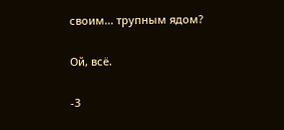своим... трупным ядом?

Ой, всё.

-3